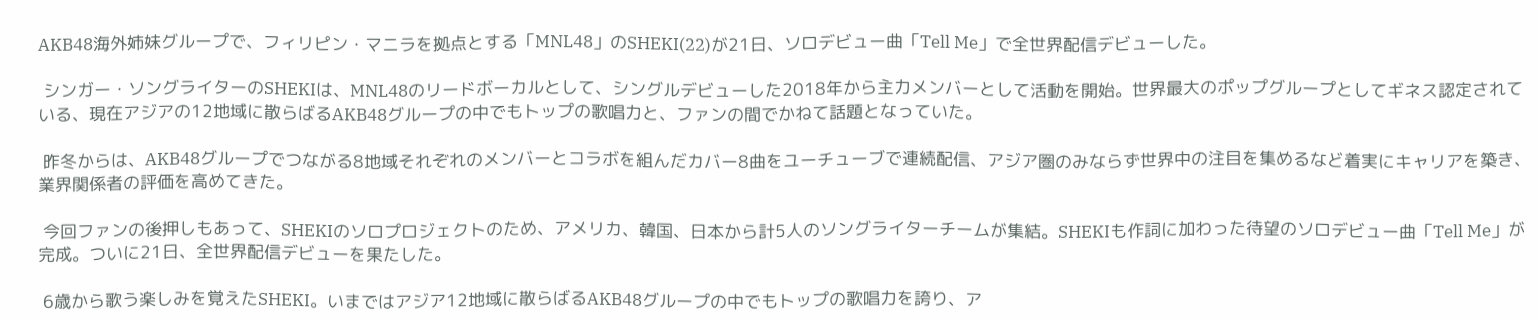AKB48海外姉妹グループで、フィリピン・マニラを拠点とする「MNL48」のSHEKI(22)が21日、ソロデビュー曲「Tell Me」で全世界配信デビューした。

 シンガー・ソングライターのSHEKIは、MNL48のリードボーカルとして、シングルデビューした2018年から主力メンバーとして活動を開始。世界最大のポップグループとしてギネス認定されている、現在アジアの12地域に散らばるAKB48グループの中でもトップの歌唱力と、ファンの間でかねて話題となっていた。

 昨冬からは、AKB48グループでつながる8地域それぞれのメンバーとコラボを組んだカバー8曲をユーチューブで連続配信、アジア圏のみならず世界中の注目を集めるなど着実にキャリアを築き、業界関係者の評価を高めてきた。

 今回ファンの後押しもあって、SHEKIのソロプロジェクトのため、アメリカ、韓国、日本から計5人のソングライターチームが集結。SHEKIも作詞に加わった待望のソロデビュー曲「Tell Me」が完成。ついに21日、全世界配信デビューを果たした。

 6歳から歌う楽しみを覚えたSHEKI。いまではアジア12地域に散らばるAKB48グループの中でもトップの歌唱力を誇り、ア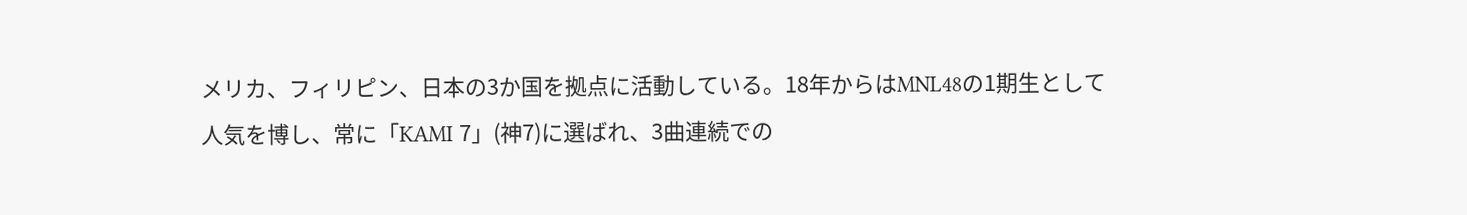メリカ、フィリピン、日本の3か国を拠点に活動している。18年からはMNL48の1期生として人気を博し、常に「KAMI 7」(神7)に選ばれ、3曲連続での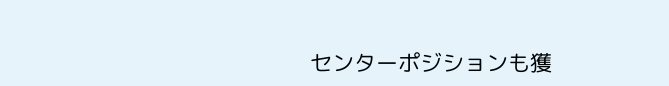センターポジションも獲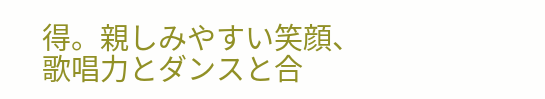得。親しみやすい笑顔、歌唱力とダンスと合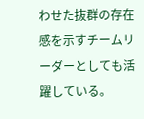わせた抜群の存在感を示すチームリーダーとしても活躍している。